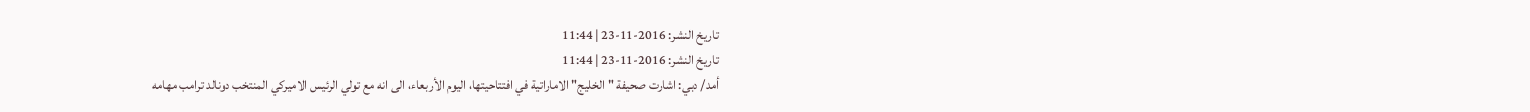تاريخ النشر: 2016-11-23 | 11:44
تاريخ النشر: 2016-11-23 | 11:44
أمد/ دبي: اشارت صحيفة "الخليج" الاماراتية في افتتاحيتها، اليوم الأربعاء، الى انه مع تولي الرئيس الاميركي المنتخب دونالد ترامب مهامه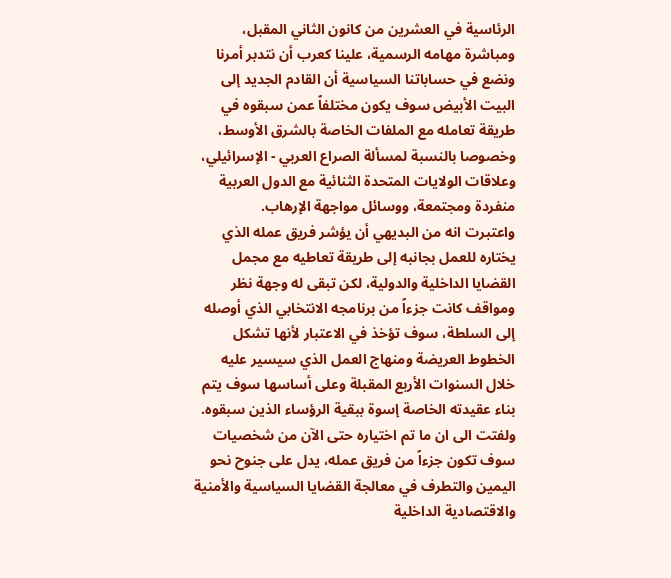الرئاسية في العشرين من كانون الثاني المقبل، ومباشرة مهامه الرسمية، علينا كعرب أن نتدبر أمرنا ونضع في حساباتنا السياسية أن القادم الجديد إلى البيت الأبيض سوف يكون مختلفاً عمن سبقوه في طريقة تعامله مع الملفات الخاصة بالشرق الأوسط، وخصوصا بالنسبة لمسألة الصراع العربي - الإسرائيلي، وعلاقات الولايات المتحدة الثنائية مع الدول العربية منفردة ومجتمعة، ووسائل مواجهة الإرهاب.
واعتبرت انه من البديهي أن يؤشر فريق عمله الذي يختاره للعمل بجانبه إلى طريقة تعاطيه مع مجمل القضايا الداخلية والدولية، لكن تبقى له وجهة نظر ومواقف كانت جزءاً من برنامجه الانتخابي الذي أوصله إلى السلطة، سوف تؤخذ في الاعتبار لأنها تشكل الخطوط العريضة ومنهاج العمل الذي سيسير عليه خلال السنوات الأربع المقبلة وعلى أساسها سوف يتم بناء عقيدته الخاصة إسوة ببقية الرؤساء الذين سبقوه.
ولفتت الى ان ما تم اختياره حتى الآن من شخصيات سوف تكون جزءاً من فريق عمله، يدل على جنوح نحو اليمين والتطرف في معالجة القضايا السياسية والأمنية والاقتصادية الداخلية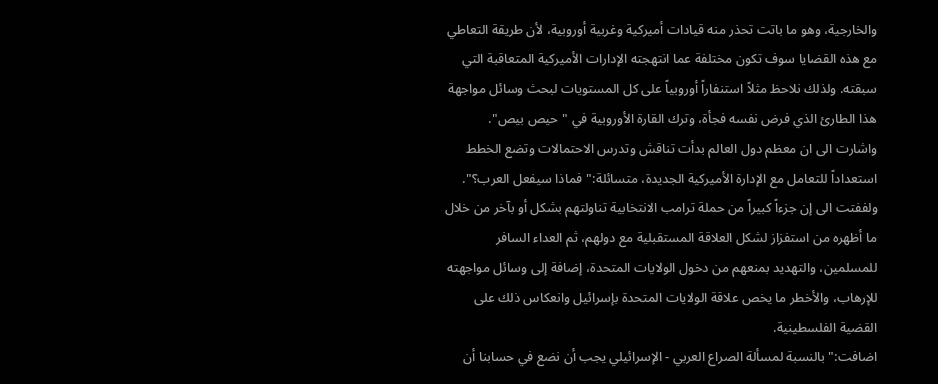والخارجية، وهو ما باتت تحذر منه قيادات أميركية وغربية أوروبية، لأن طريقة التعاطي مع هذه القضايا سوف تكون مختلفة عما انتهجته الإدارات الأميركية المتعاقبة التي سبقته. ولذلك نلاحظ مثلاً استنفاراً أوروبياً على كل المستويات لبحث وسائل مواجهة هذا الطارئ الذي فرض نفسه فجأة، وترك القارة الأوروبية في "حيص بيص".
واشارت الى ان معظم دول العالم بدأت تناقش وتدرس الاحتمالات وتضع الخطط استعداداً للتعامل مع الإدارة الأميركية الجديدة، متسائلة:"فماذا سيفعل العرب؟".
ولففتت الى إن جزءاً كبيراً من حملة ترامب الانتخابية تناولتهم بشكل أو بآخر من خلال ما أظهره من استفزاز لشكل العلاقة المستقبلية مع دولهم، ثم العداء السافر للمسلمين، والتهديد بمنعهم من دخول الولايات المتحدة، إضافة إلى وسائل مواجهته للإرهاب، والأخطر ما يخص علاقة الولايات المتحدة بإسرائيل وانعكاس ذلك على القضية الفلسطينية.
اضافت:"بالنسبة لمسألة الصراع العربي - الإسرائيلي يجب أن نضع في حسابنا أن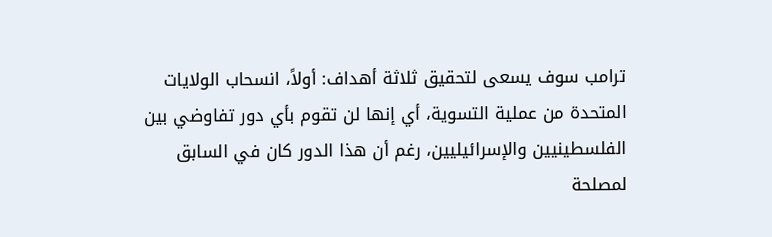ترامب سوف يسعى لتحقيق ثلاثة أهداف: أولاً، انسحاب الولايات المتحدة من عملية التسوية، أي إنها لن تقوم بأي دور تفاوضي بين الفلسطينيين والإسرائيليين، رغم أن هذا الدور كان في السابق لمصلحة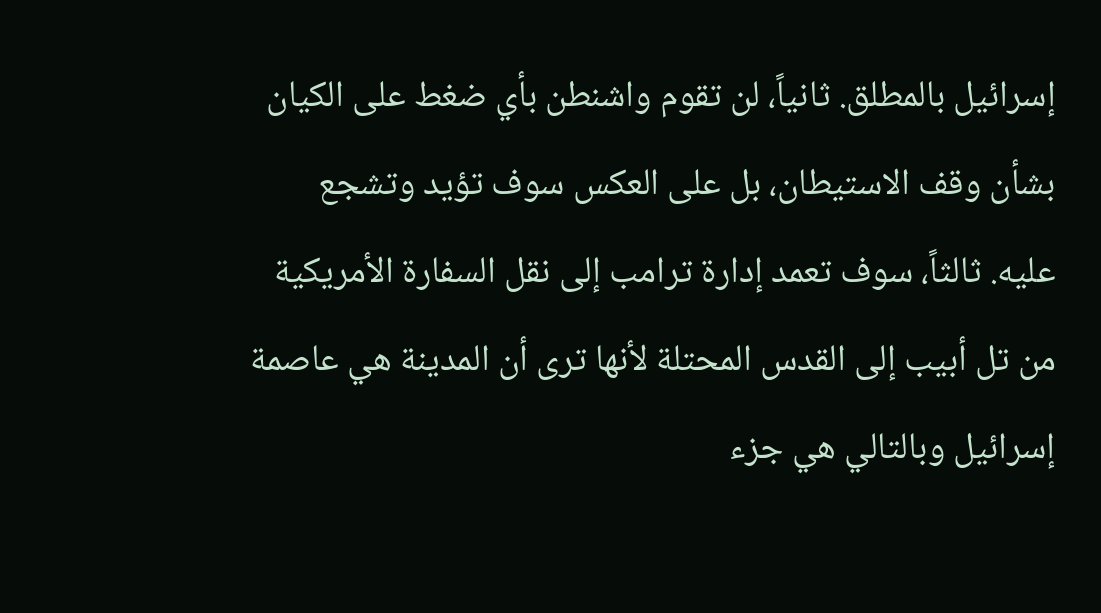إسرائيل بالمطلق. ثانياً، لن تقوم واشنطن بأي ضغط على الكيان بشأن وقف الاستيطان، بل على العكس سوف تؤيد وتشجع عليه. ثالثاً، سوف تعمد إدارة ترامب إلى نقل السفارة الأمريكية من تل أبيب إلى القدس المحتلة لأنها ترى أن المدينة هي عاصمة إسرائيل وبالتالي هي جزء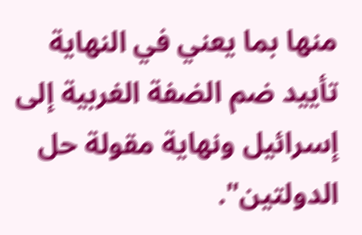منها بما يعني في النهاية تأييد ضم الضفة الغربية إلى إسرائيل ونهاية مقولة حل الدولتين".